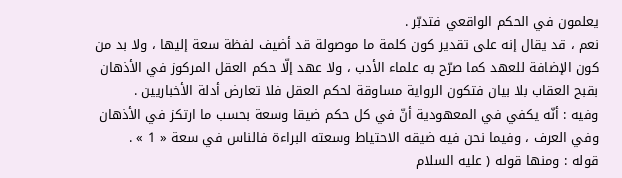يعلمون في الحكم الواقعي فتدبّر .
نعم ، قد يقال إنه على تقدير كون كلمة ما موصولة قد أضيف لفظة سعة إليها ، ولا بد من كون الإضافة للعهد كما صرّح به علماء الأدب ، ولا عهد إلّا حكم العقل المركوز في الأذهان بقبح العقاب بلا بيان فتكون الرواية مساوقة لحكم العقل فلا تعارض أدلة الأخباريين .
وفيه : أنّه يكفي في المعهودية أنّ في كل حكم ضيقا وسعة بحسب ما ارتكز في الأذهان وفي العرف ، وفيما نحن فيه ضيقه الاحتياط وسعته البراءة فالناس في سعة « 1 » .
قوله : ومنها قوله ( عليه السلام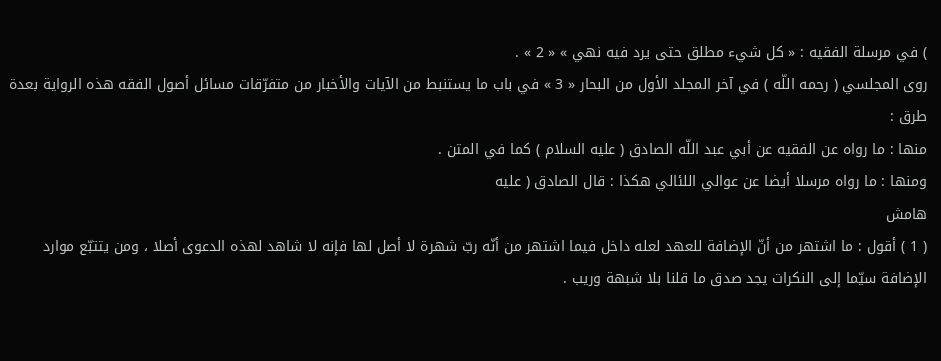) في مرسلة الفقيه : « كل شيء مطلق حتى يرد فيه نهي » « 2 » .
روى المجلسي ( رحمه اللّه ) في آخر المجلد الأول من البحار « 3 » في باب ما يستنبط من الآيات والأخبار من متفرّقات مسائل أصول الفقه هذه الرواية بعدة طرق :
منها : ما رواه عن الفقيه عن أبي عبد اللّه الصادق ( عليه السلام ) كما في المتن .
ومنها : ما رواه مرسلا أيضا عن عوالي اللئالي هكذا : قال الصادق ( عليه
هامش
( 1 ) أقول : ما اشتهر من أنّ الإضافة للعهد لعله داخل فيما اشتهر من أنّه ربّ شهرة لا أصل لها فإنه لا شاهد لهذه الدعوى أصلا ، ومن يتتبّع موارد الإضافة سيّما إلى النكرات يجد صدق ما قلنا بلا شبهة وريب .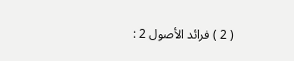( 2 ) فرائد الأصول 2 :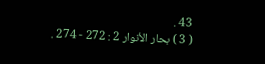43 .
( 3 ) بحار الأنوار 2 : 272 - 274 .